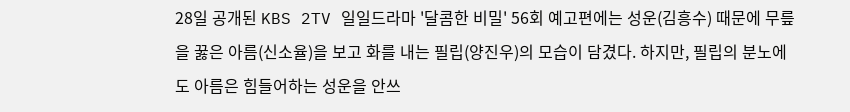28일 공개된 KBS 2TV 일일드라마 '달콤한 비밀' 56회 예고편에는 성운(김흥수) 때문에 무릎을 꿇은 아름(신소율)을 보고 화를 내는 필립(양진우)의 모습이 담겼다. 하지만, 필립의 분노에도 아름은 힘들어하는 성운을 안쓰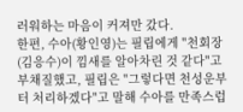러워하는 마음이 커져만 갔다.
한편, 수아(황인영)는 필립에게 "천회장(김응수)이 낌새를 알아차린 것 같다"고 부채질했고, 필립은 "그렇다면 천성운부터 처리하겠다"고 말해 수아를 만족스럽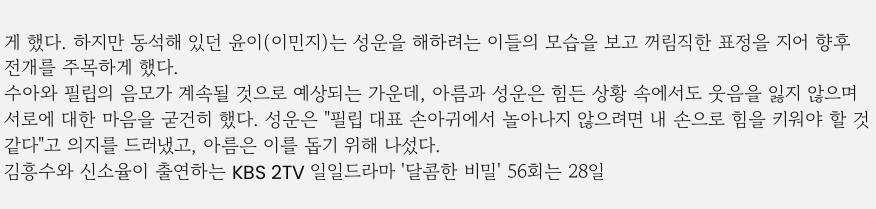게 했다. 하지만 동석해 있던 윤이(이민지)는 성운을 해하려는 이들의 모습을 보고 꺼림직한 표정을 지어 향후 전개를 주목하게 했다.
수아와 필립의 음모가 계속될 것으로 예상되는 가운데, 아름과 성운은 힘든 상황 속에서도 웃음을 잃지 않으며 서로에 대한 마음을 굳건히 했다. 성운은 "필립 대표 손아귀에서 놀아나지 않으려면 내 손으로 힘을 키워야 할 것 같다"고 의지를 드러냈고, 아름은 이를 돕기 위해 나섰다.
김흥수와 신소율이 출연하는 KBS 2TV 일일드라마 '달콤한 비밀' 56회는 28일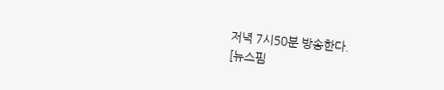저녁 7시50분 방송한다.
[뉴스핌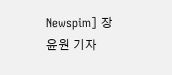Newspim] 장윤원 기자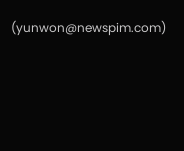(yunwon@newspim.com)